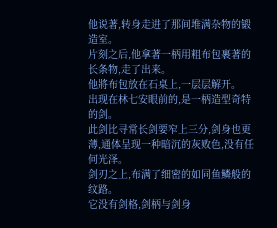他说著,转身走进了那间堆满杂物的锻造室。
片刻之后,他拿著一柄用粗布包裹著的长条物,走了出来。
他將布包放在石桌上,一层层解开。
出现在林七安眼前的,是一柄造型奇特的剑。
此剑比寻常长剑要窄上三分,剑身也更薄,通体呈现一种暗沉的灰败色,没有任何光泽。
剑刃之上,布满了细密的如同鱼鳞般的纹路。
它没有剑格,剑柄与剑身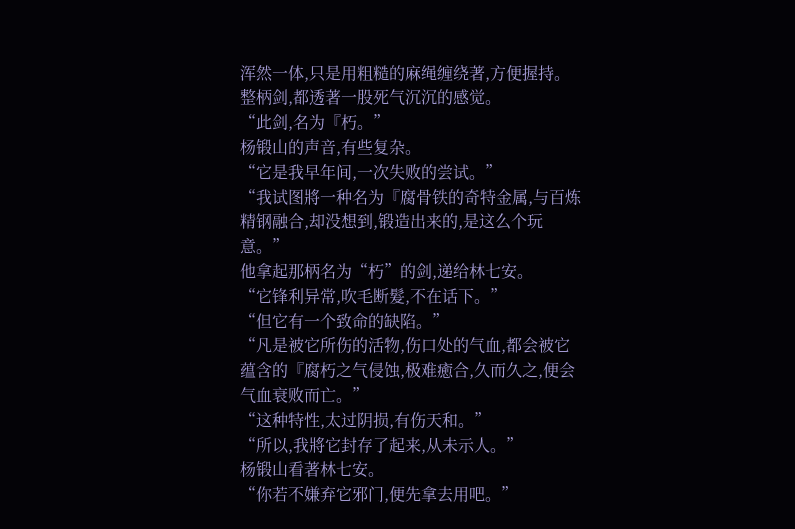浑然一体,只是用粗糙的麻绳缠绕著,方便握持。
整柄剑,都透著一股死气沉沉的感觉。
“此剑,名为『朽。”
杨锻山的声音,有些复杂。
“它是我早年间,一次失败的尝试。”
“我试图將一种名为『腐骨铁的奇特金属,与百炼精钢融合,却没想到,锻造出来的,是这么个玩意。”
他拿起那柄名为“朽”的剑,递给林七安。
“它锋利异常,吹毛断髮,不在话下。”
“但它有一个致命的缺陷。”
“凡是被它所伤的活物,伤口处的气血,都会被它蕴含的『腐朽之气侵蚀,极难癒合,久而久之,便会气血衰败而亡。”
“这种特性,太过阴损,有伤天和。”
“所以,我將它封存了起来,从未示人。”
杨锻山看著林七安。
“你若不嫌弃它邪门,便先拿去用吧。”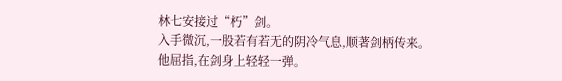林七安接过“朽”剑。
入手微沉,一股若有若无的阴冷气息,顺著剑柄传来。
他屈指,在剑身上轻轻一弹。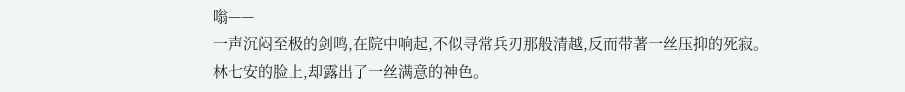嗡——
一声沉闷至极的剑鸣,在院中响起,不似寻常兵刃那般清越,反而带著一丝压抑的死寂。
林七安的脸上,却露出了一丝满意的神色。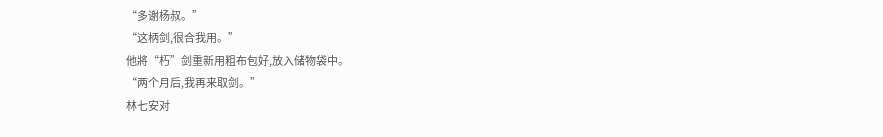“多谢杨叔。”
“这柄剑,很合我用。”
他將“朽”剑重新用粗布包好,放入储物袋中。
“两个月后,我再来取剑。”
林七安对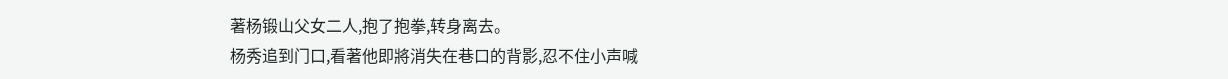著杨锻山父女二人,抱了抱拳,转身离去。
杨秀追到门口,看著他即將消失在巷口的背影,忍不住小声喊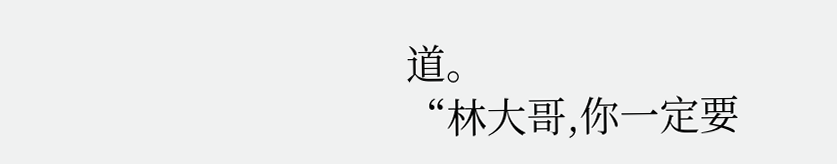道。
“林大哥,你一定要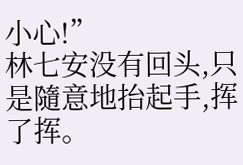小心!”
林七安没有回头,只是隨意地抬起手,挥了挥。